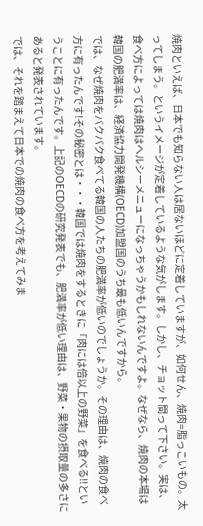焼肉といえば、日本でも知らない人は居ないほどに定着していますが、如何せん、焼肉=脂っこいもの。太ってしまう。というイメージが定着しているような気がします。しかし、チョット間って下さい。実は、食べ方によっては焼肉はヘルシーメニューになっちゃうかもしれないんですよ。なぜなら、焼肉の本場は韓国の肥満率は、経済協力開発機構(OECD)加盟国のうち最も低いんですから。
では、なぜ焼肉をバクバク食べてる韓国の人たちの肥満率が低いのでしょうか。その理由は、焼肉の食べ方に有ったんです!その秘密とは・・・韓国では焼肉をするときに「肉には倍以上の野菜」を食べる!!ということに有ったんです。上記のOECDの研究発表でも、肥満率が低い理由は、野菜・果物の摂取量の多さにあると発表されています。
では、それを踏まえて日本での焼肉の食べ方を考えてみま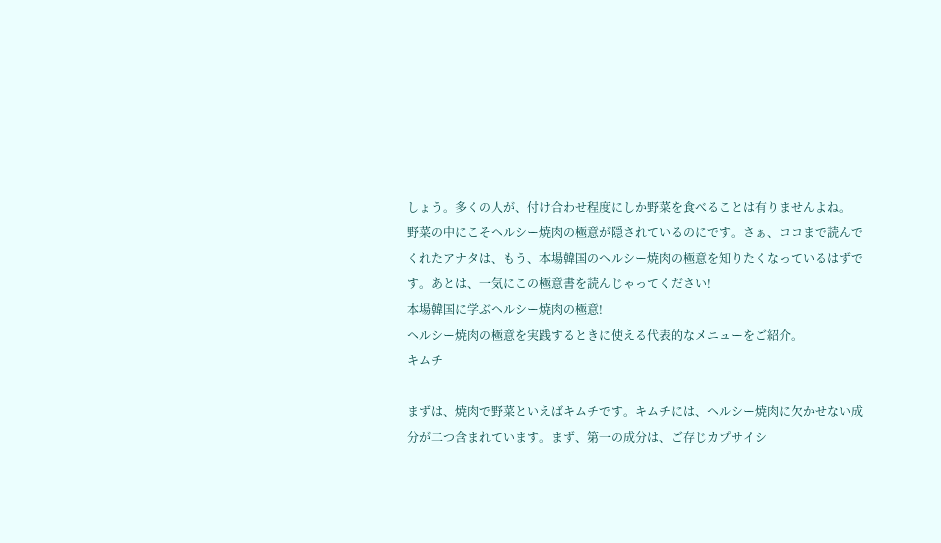しょう。多くの人が、付け合わせ程度にしか野菜を食べることは有りませんよね。
野菜の中にこそヘルシー焼肉の極意が隠されているのにです。さぁ、ココまで読んでくれたアナタは、もう、本場韓国のヘルシー焼肉の極意を知りたくなっているはずです。あとは、一気にこの極意書を読んじゃってください!
本場韓国に学ぶヘルシー焼肉の極意!
ヘルシー焼肉の極意を実践するときに使える代表的なメニューをご紹介。
キムチ

まずは、焼肉で野菜といえばキムチです。キムチには、ヘルシー焼肉に欠かせない成分が二つ含まれています。まず、第一の成分は、ご存じカプサイシ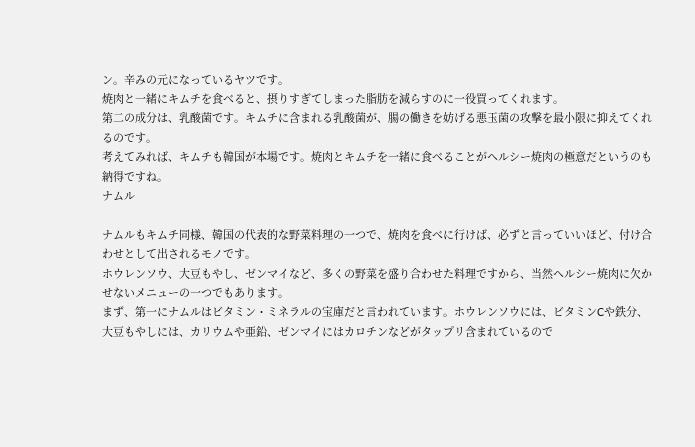ン。辛みの元になっているヤツです。
焼肉と一緒にキムチを食べると、摂りすぎてしまった脂肪を減らすのに一役買ってくれます。
第二の成分は、乳酸菌です。キムチに含まれる乳酸菌が、腸の働きを妨げる悪玉菌の攻撃を最小限に抑えてくれるのです。
考えてみれば、キムチも韓国が本場です。焼肉とキムチを一緒に食べることがヘルシー焼肉の極意だというのも納得ですね。
ナムル

ナムルもキムチ同様、韓国の代表的な野菜料理の一つで、焼肉を食べに行けば、必ずと言っていいほど、付け合わせとして出されるモノです。
ホウレンソウ、大豆もやし、ゼンマイなど、多くの野菜を盛り合わせた料理ですから、当然ヘルシー焼肉に欠かせないメニューの一つでもあります。
まず、第一にナムルはビタミン・ミネラルの宝庫だと言われています。ホウレンソウには、ビタミンCや鉄分、大豆もやしには、カリウムや亜鉛、ゼンマイにはカロチンなどがタップリ含まれているので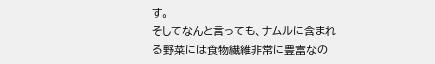す。
そしてなんと言っても、ナムルに含まれる野菜には食物繊維非常に豊富なの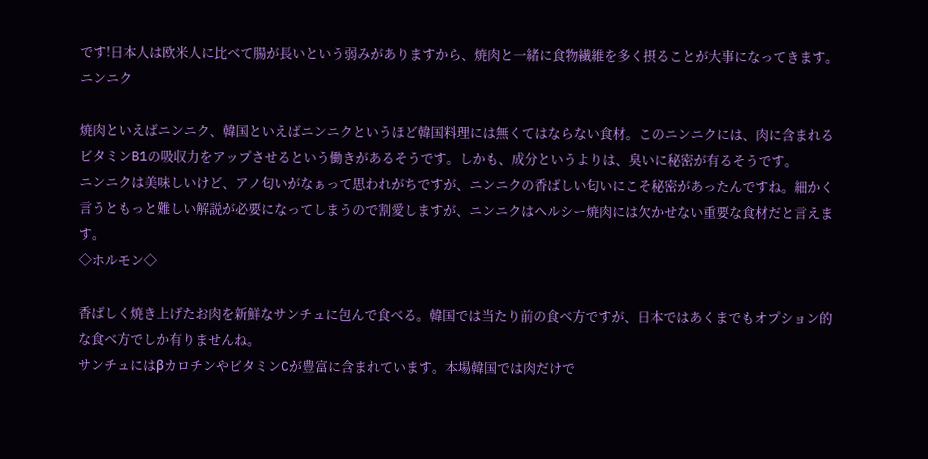です!日本人は欧米人に比べて腸が長いという弱みがありますから、焼肉と一緒に食物繊維を多く摂ることが大事になってきます。
ニンニク

焼肉といえばニンニク、韓国といえばニンニクというほど韓国料理には無くてはならない食材。このニンニクには、肉に含まれるビタミンB1の吸収力をアップさせるという働きがあるそうです。しかも、成分というよりは、臭いに秘密が有るそうです。
ニンニクは美味しいけど、アノ匂いがなぁって思われがちですが、ニンニクの香ばしい匂いにこそ秘密があったんですね。細かく言うともっと難しい解説が必要になってしまうので割愛しますが、ニンニクはヘルシー焼肉には欠かせない重要な食材だと言えます。
◇ホルモン◇

香ばしく焼き上げたお肉を新鮮なサンチュに包んで食べる。韓国では当たり前の食べ方ですが、日本ではあくまでもオプション的な食べ方でしか有りませんね。
サンチュにはβカロチンやビタミンCが豊富に含まれています。本場韓国では肉だけで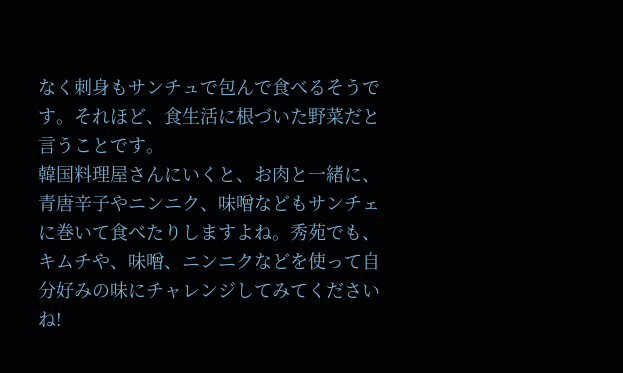なく刺身もサンチュで包んで食べるそうです。それほど、食生活に根づいた野菜だと言うことです。
韓国料理屋さんにいくと、お肉と一緒に、青唐辛子やニンニク、味噌などもサンチェに巻いて食べたりしますよね。秀苑でも、キムチや、味噌、ニンニクなどを使って自分好みの味にチャレンジしてみてくださいね!